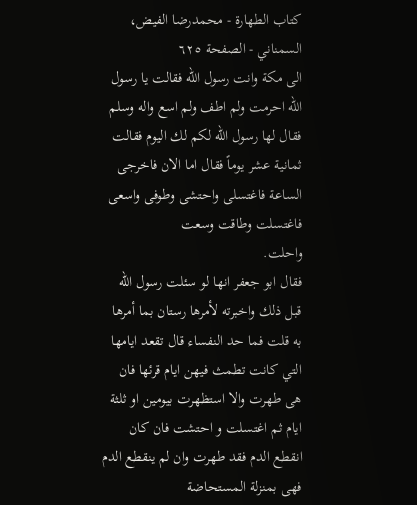كتاب الطهارة - محمدرضا الفيض، السمناني - الصفحة ٦٢٥
الى مكة وانت رسول الله فقالت يا رسول الله احرمت ولم اطف ولم اسع واله وسلم فقال لها رسول الله لكم لك اليوم فقالت ثمانية عشر يوماً فقال اما الان فاخرجى الساعة فاغتسلى واحتشى وطوفى واسعى فاغتسلت وطاقت وسعت
واحلت.
فقال ابو جعفر انها لو سئلت رسول الله قبل ذلك واخبرته لأمرها رستان بما أمرها به قلت فما حد النفساء قال تقعد ايامها التي كانت تطمث فيهن ايام قرئها فان هى طهرت والا استظهرت بيومين او ثلثة ايام ثم اغتسلت و احتشت فان كان انقطع الدم فقد طهرت وان لم ينقطع الدم فهى بمنزلة المستحاضة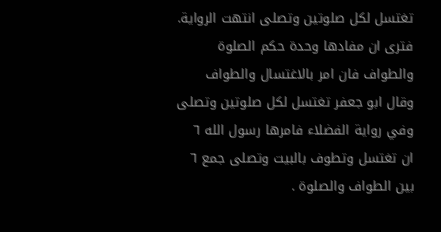تغتسل لكل صلوتين وتصلى انتهت الرواية.
فترى ان مفادها وحدة حكم الصلوة والطواف فان امر بالاغتسال والطواف وقال ابو جعفر تغتسل لكل صلوتين وتصلى وفي رواية الفضلاء فامرها رسول الله ٦ ان تغتسل وتطوف بالبيت وتصلى جمع ٦ بين الطواف والصلوة .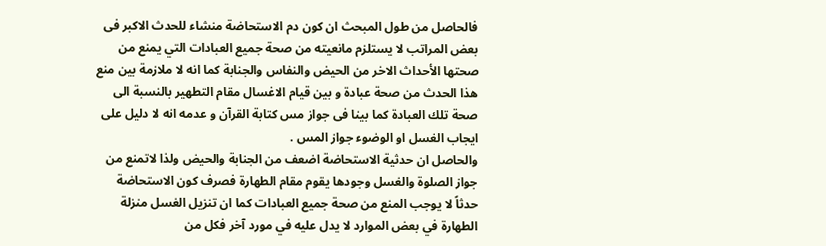فالحاصل من طول المبحث ان كون دم الاستحاضة منشاء للحدث الاكبر فى بعض المراتب لا يستلزم مانعيته من صحة جميع العبادات التي يمنع من صحتها الأحداث الاخر من الحيض والنفاس والجنابة كما انه لا ملازمة بين منع هذا الحدث من صحة عبادة و بين قيام الاغسال مقام التطهير بالنسبة الى صحة تلك العبادة كما بينا فى جواز مس كتابة القرآن و عدمه انه لا دليل على ايجاب الغسل او الوضوء جواز المس .
والحاصل ان حدثية الاستحاضة اضعف من الجنابة والحيض ولذا لاتمنع من جواز الصلوة والغسل وجودها يقوم مقام الطهارة فصرف كون الاستحاضة حدثاً لا يوجب المنع من صحة جميع العبادات كما ان تنزيل الغسل منزلة الطهارة في بعض الموارد لا يدل عليه في مورد آخر فكل من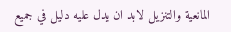المانعية والتنزيل لابد ان يدل عليه دليل في جميع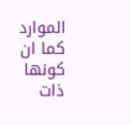الموارد كما ان كونها ذات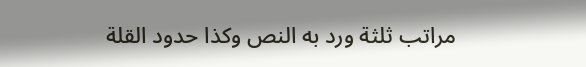مراتب ثلثة ورد به النص وكذا حدود القلة